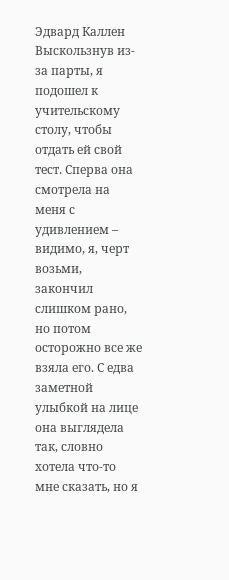Эдвард Каллен
Выскользнув из-за парты, я подошел к учительскому столу, чтобы отдать ей свой тест. Сперва она смотрела на меня с удивлением – видимо, я, черт возьми, закончил слишком рано, но потом осторожно все же взяла его. С едва заметной улыбкой на лице она выглядела так, словно хотела что-то мне сказать, но я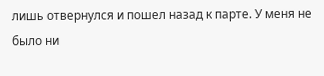лишь отвернулся и пошел назад к парте. У меня не было ни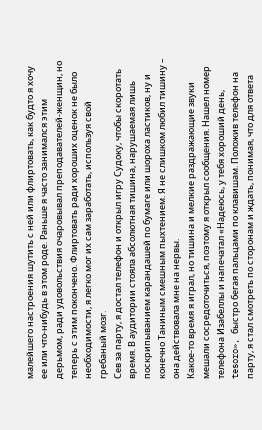малейшего настроения шутить с ней или флиртовать, как будто я хочу ее или что-нибудь в этом роде. Раньше я часто занимался этим дерьмом, ради удовольствия очаровывал преподавателей-женщин, но теперь с этим покончено. Флиртовать ради хороших оценок не было необходимости, я легко мог их сам заработать, используя свой гребаный мозг.
Сев за парту, я достал телефон и открыл игру Судоку, чтобы скоротать время. В аудитории стояла абсолютная тишина, нарушаемая лишь поскрипыванием карандашей по бумаге или шороха ластиков, ну и конечно Таниным смешным пыхтением. Я не слишком любил тишину – она действовала мне на нервы.
Какое-то время я играл, но тишина и мелкие раздражающие звуки мешали сосредоточиться, поэтому я открыл сообщения. Нашел номер телефона Изабеллы и напечатал «Надеюсь, у тебя хороший день, tesoro», быстро бегая пальцами по клавишам. Положив телефон на парту, я стал смотреть по сторонам и ждать, понимая, что для ответа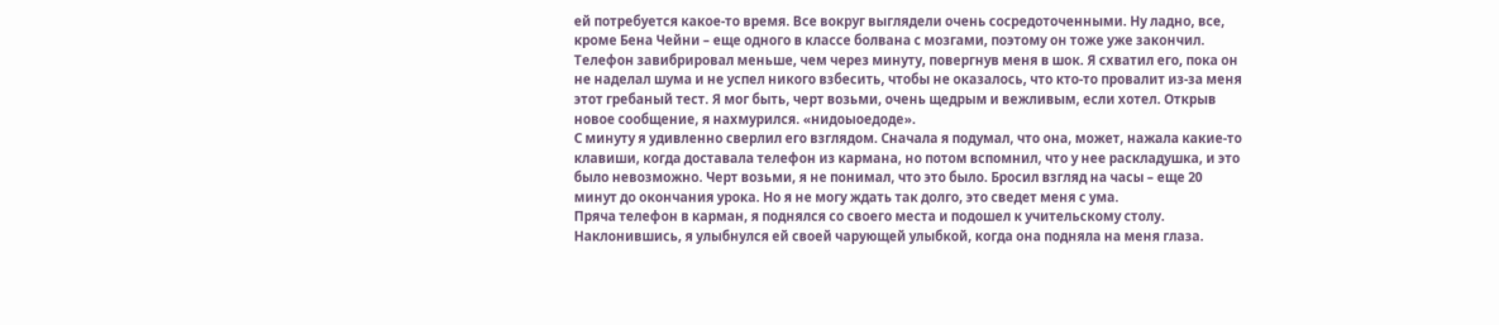ей потребуется какое-то время. Все вокруг выглядели очень сосредоточенными. Ну ладно, все, кроме Бена Чейни – еще одного в классе болвана с мозгами, поэтому он тоже уже закончил.
Телефон завибрировал меньше, чем через минуту, повергнув меня в шок. Я схватил его, пока он не наделал шума и не успел никого взбесить, чтобы не оказалось, что кто-то провалит из-за меня этот гребаный тест. Я мог быть, черт возьми, очень щедрым и вежливым, если хотел. Открыв новое сообщение, я нахмурился. «нидоыоедоде».
С минуту я удивленно сверлил его взглядом. Сначала я подумал, что она, может, нажала какие-то клавиши, когда доставала телефон из кармана, но потом вспомнил, что у нее раскладушка, и это было невозможно. Черт возьми, я не понимал, что это было. Бросил взгляд на часы – еще 20 минут до окончания урока. Но я не могу ждать так долго, это сведет меня с ума.
Пряча телефон в карман, я поднялся со своего места и подошел к учительскому столу. Наклонившись, я улыбнулся ей своей чарующей улыбкой, когда она подняла на меня глаза.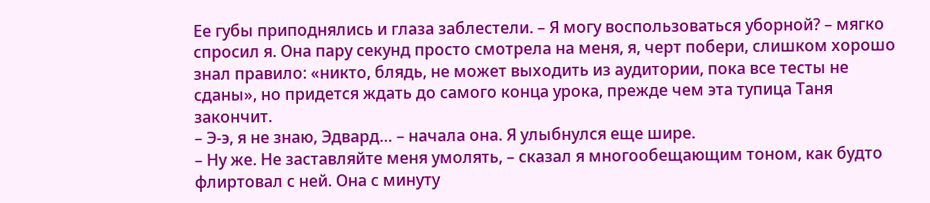Ее губы приподнялись и глаза заблестели. – Я могу воспользоваться уборной? – мягко спросил я. Она пару секунд просто смотрела на меня, я, черт побери, слишком хорошо знал правило: «никто, блядь, не может выходить из аудитории, пока все тесты не сданы», но придется ждать до самого конца урока, прежде чем эта тупица Таня закончит.
– Э-э, я не знаю, Эдвард… – начала она. Я улыбнулся еще шире.
– Ну же. Не заставляйте меня умолять, – сказал я многообещающим тоном, как будто флиртовал с ней. Она с минуту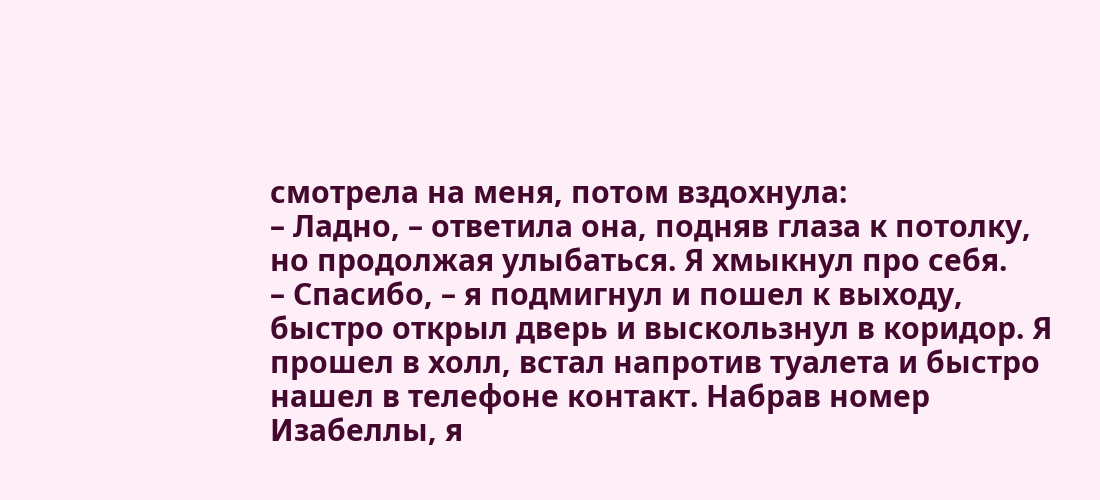смотрела на меня, потом вздохнула:
– Ладно, – ответила она, подняв глаза к потолку, но продолжая улыбаться. Я хмыкнул про себя.
– Спасибо, – я подмигнул и пошел к выходу, быстро открыл дверь и выскользнул в коридор. Я прошел в холл, встал напротив туалета и быстро нашел в телефоне контакт. Набрав номер Изабеллы, я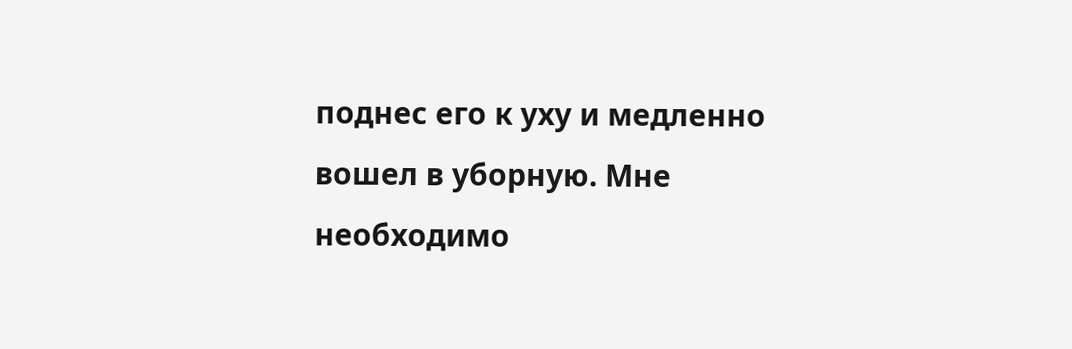поднес его к уху и медленно вошел в уборную. Мне необходимо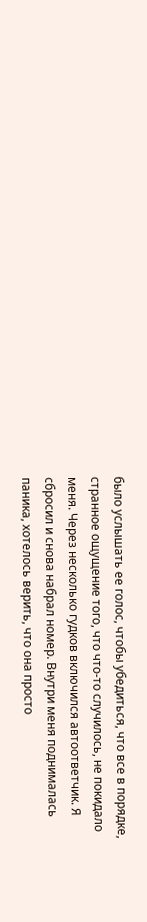было услышать ее голос, чтобы убедиться, что все в порядке, странное ощущение того, что что-то случилось, не покидало меня. Через несколько гудков включился автоответчик. Я сбросил и снова набрал номер. Внутри меня поднималась паника, хотелось верить, что она просто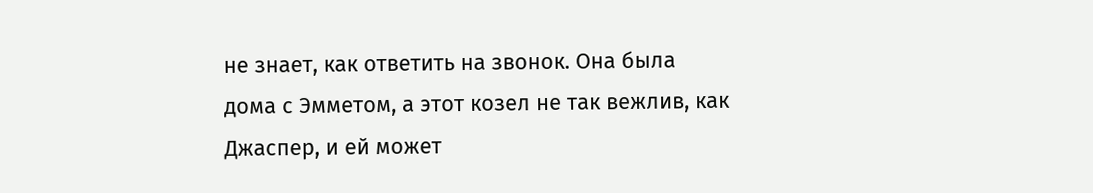не знает, как ответить на звонок. Она была дома с Эмметом, а этот козел не так вежлив, как Джаспер, и ей может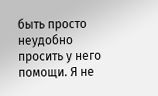быть просто неудобно просить у него помощи. Я не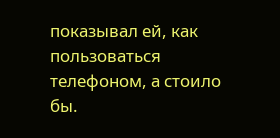показывал ей, как пользоваться телефоном, а стоило бы.